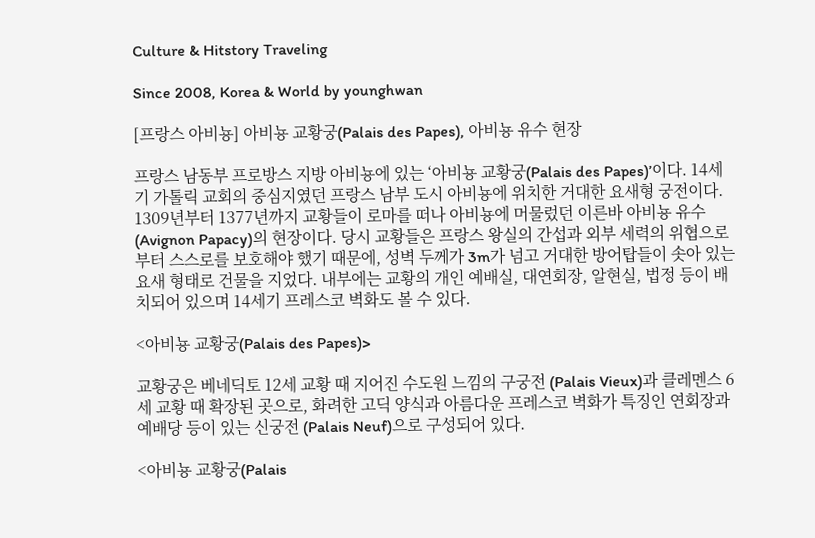Culture & Hitstory Traveling

Since 2008, Korea & World by younghwan

[프랑스 아비뇽] 아비뇽 교황궁(Palais des Papes), 아비뇽 유수 현장

프랑스 남동부 프로방스 지방 아비뇽에 있는 ‘아비뇽 교황궁(Palais des Papes)’이다. 14세기 가톨릭 교회의 중심지였던 프랑스 남부 도시 아비뇽에 위치한 거대한 요새형 궁전이다. 1309년부터 1377년까지 교황들이 로마를 떠나 아비뇽에 머물렀던 이른바 아비뇽 유수(Avignon Papacy)의 현장이다. 당시 교황들은 프랑스 왕실의 간섭과 외부 세력의 위협으로부터 스스로를 보호해야 했기 때문에, 성벽 두께가 3m가 넘고 거대한 방어탑들이 솟아 있는 요새 형태로 건물을 지었다. 내부에는 교황의 개인 예배실, 대연회장, 알현실, 법정 등이 배치되어 있으며 14세기 프레스코 벽화도 볼 수 있다.

<아비뇽 교황궁(Palais des Papes)>

교황궁은 베네딕토 12세 교황 때 지어진 수도원 느낌의 구궁전 (Palais Vieux)과 클레멘스 6세 교황 때 확장된 곳으로, 화려한 고딕 양식과 아름다운 프레스코 벽화가 특징인 연회장과 예배당 등이 있는 신궁전 (Palais Neuf)으로 구성되어 있다.

<아비뇽 교황궁(Palais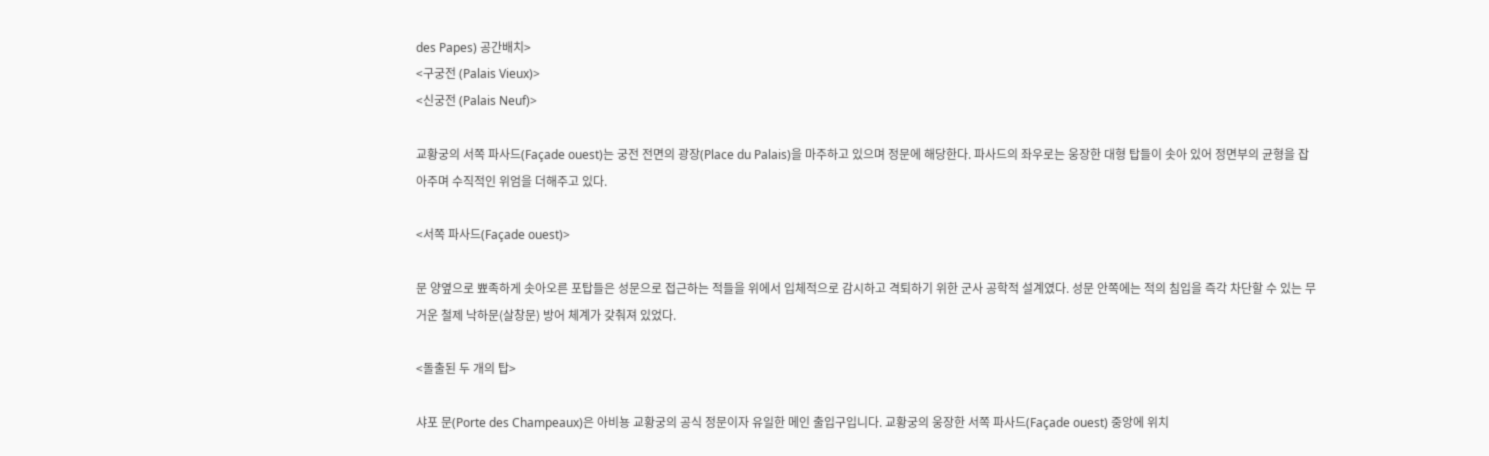des Papes) 공간배치>
<구궁전 (Palais Vieux)>
<신궁전 (Palais Neuf)>

교황궁의 서쪽 파사드(Façade ouest)는 궁전 전면의 광장(Place du Palais)을 마주하고 있으며 정문에 해당한다. 파사드의 좌우로는 웅장한 대형 탑들이 솟아 있어 정면부의 균형을 잡아주며 수직적인 위엄을 더해주고 있다.

<서쪽 파사드(Façade ouest)>

문 양옆으로 뾰족하게 솟아오른 포탑들은 성문으로 접근하는 적들을 위에서 입체적으로 감시하고 격퇴하기 위한 군사 공학적 설계였다. 성문 안쪽에는 적의 침입을 즉각 차단할 수 있는 무거운 철제 낙하문(살창문) 방어 체계가 갖춰져 있었다.

<돌출된 두 개의 탑>

샤포 문(Porte des Champeaux)은 아비뇽 교황궁의 공식 정문이자 유일한 메인 출입구입니다. 교황궁의 웅장한 서쪽 파사드(Façade ouest) 중앙에 위치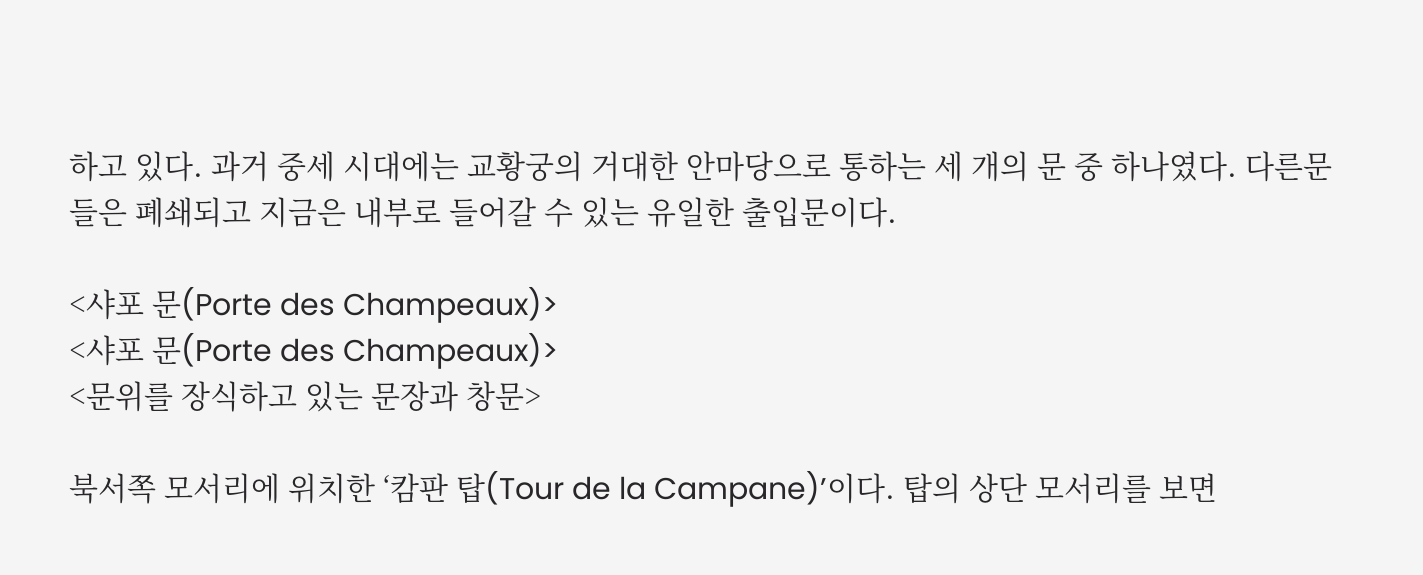하고 있다. 과거 중세 시대에는 교황궁의 거대한 안마당으로 통하는 세 개의 문 중 하나였다. 다른문들은 폐쇄되고 지금은 내부로 들어갈 수 있는 유일한 출입문이다.

<샤포 문(Porte des Champeaux)>
<샤포 문(Porte des Champeaux)>
<문위를 장식하고 있는 문장과 창문>

북서쪽 모서리에 위치한 ‘캄판 탑(Tour de la Campane)’이다. 탑의 상단 모서리를 보면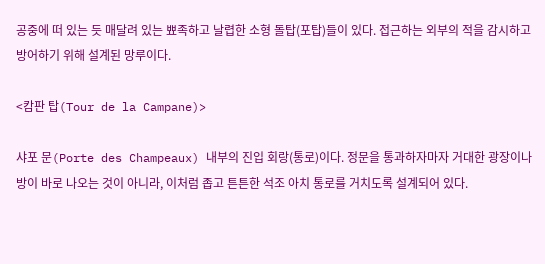공중에 떠 있는 듯 매달려 있는 뾰족하고 날렵한 소형 돌탑(포탑)들이 있다. 접근하는 외부의 적을 감시하고 방어하기 위해 설계된 망루이다.

<캄판 탑(Tour de la Campane)>

샤포 문(Porte des Champeaux) 내부의 진입 회랑(통로)이다. 정문을 통과하자마자 거대한 광장이나 방이 바로 나오는 것이 아니라, 이처럼 좁고 튼튼한 석조 아치 통로를 거치도록 설계되어 있다.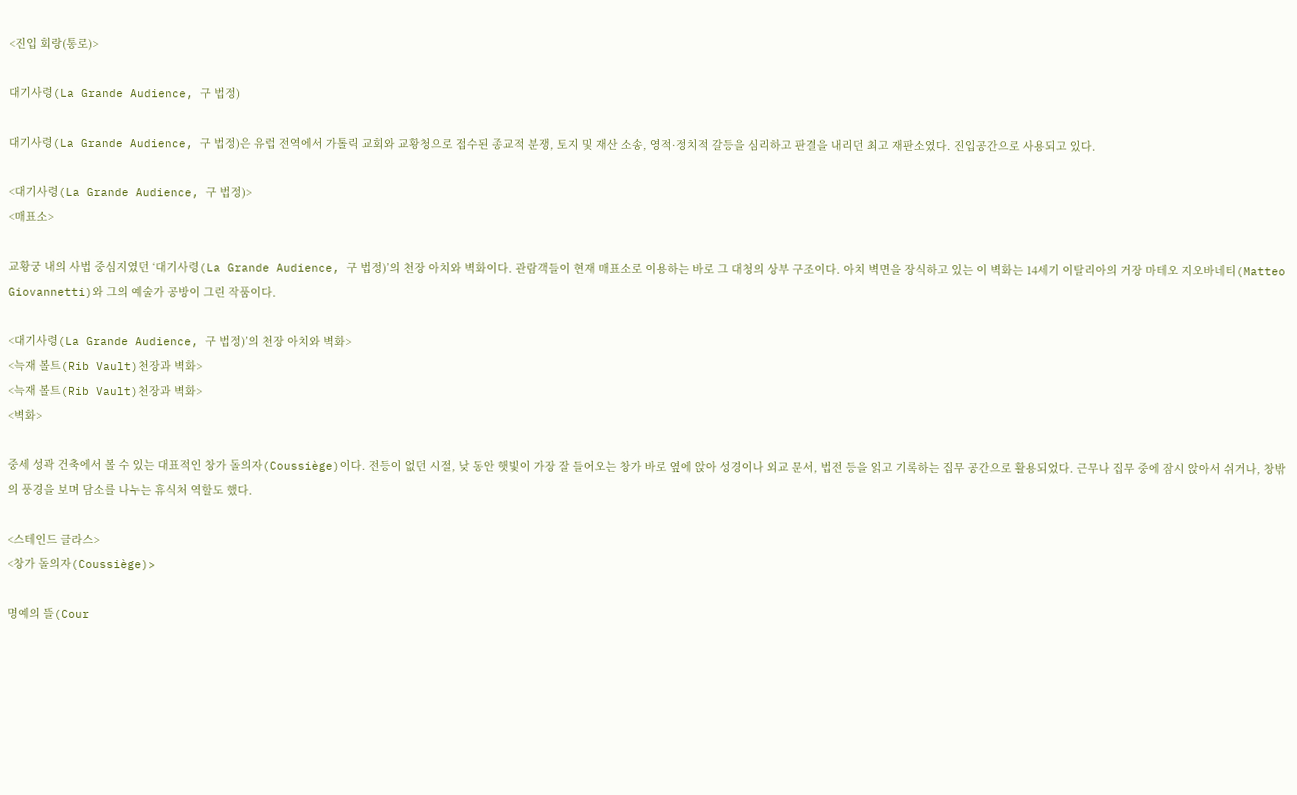<진입 회랑(통로)>

대기사령(La Grande Audience, 구 법정)

대기사령(La Grande Audience, 구 법정)은 유럽 전역에서 가톨릭 교회와 교황청으로 접수된 종교적 분쟁, 토지 및 재산 소송, 영적·정치적 갈등을 심리하고 판결을 내리던 최고 재판소였다. 진입공간으로 사용되고 있다.

<대기사령(La Grande Audience, 구 법정)>
<매표소>

교황궁 내의 사법 중심지였던 ‘대기사령(La Grande Audience, 구 법정)’의 천장 아치와 벽화이다. 관람객들이 현재 매표소로 이용하는 바로 그 대청의 상부 구조이다. 아치 벽면을 장식하고 있는 이 벽화는 14세기 이탈리아의 거장 마테오 지오바네티(Matteo Giovannetti)와 그의 예술가 공방이 그린 작품이다.

<대기사령(La Grande Audience, 구 법정)’의 천장 아치와 벽화>
<늑재 볼트(Rib Vault)천장과 벽화>
<늑재 볼트(Rib Vault)천장과 벽화>
<벽화>

중세 성곽 건축에서 볼 수 있는 대표적인 창가 돌의자(Coussiège)이다. 전등이 없던 시절, 낮 동안 햇빛이 가장 잘 들어오는 창가 바로 옆에 앉아 성경이나 외교 문서, 법전 등을 읽고 기록하는 집무 공간으로 활용되었다. 근무나 집무 중에 잠시 앉아서 쉬거나, 창밖의 풍경을 보며 담소를 나누는 휴식처 역할도 했다.

<스테인드 글라스>
<창가 돌의자(Coussiège)>

명예의 뜰(Cour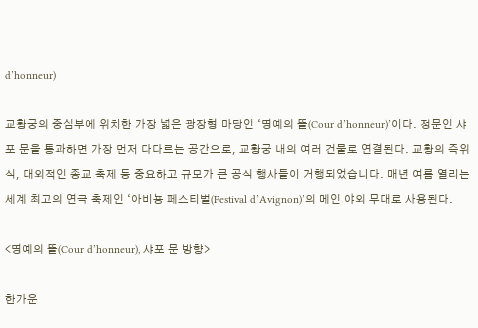d’honneur)

교황궁의 중심부에 위치한 가장 넓은 광장형 마당인 ‘명예의 뜰(Cour d’honneur)’이다. 정문인 샤포 문을 통과하면 가장 먼저 다다르는 공간으로, 교황궁 내의 여러 건물로 연결된다. 교황의 즉위식, 대외적인 종교 축제 등 중요하고 규모가 큰 공식 행사들이 거행되었습니다. 매년 여름 열리는 세계 최고의 연극 축제인 ‘아비뇽 페스티벌(Festival d’Avignon)’의 메인 야외 무대로 사용된다.

<명예의 뜰(Cour d’honneur), 샤포 문 방향>

한가운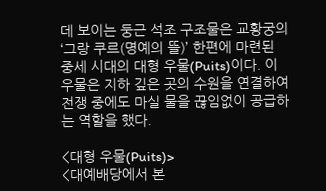데 보이는 둥근 석조 구조물은 교황궁의 ‘그랑 쿠르(명예의 뜰)’ 한편에 마련된 중세 시대의 대형 우물(Puits)이다. 이 우물은 지하 깊은 곳의 수원을 연결하여 전쟁 중에도 마실 물을 끊임없이 공급하는 역할을 했다.

<대형 우물(Puits)>
<대예배당에서 본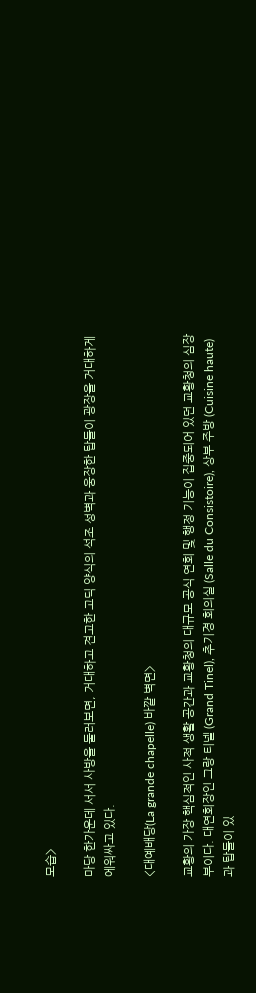모습>

마당 한가운데 서서 사방을 둘러보면, 거대하고 견고한 고딕 양식의 석조 성벽과 웅장한 탑들이 광장을 거대하게 에워싸고 있다.

<대예배당(La grande chapelle) 바깥 벽면>

교황의 가장 핵심적인 사적 생활 공간과 교황청의 대규모 공식 연회 및 행정 기능이 집중되어 있던 교황청의 심장부이다. 대연회장인 그랑 티넬 (Grand Tinel), 추기경 회의실 (Salle du Consistoire), 상부 주방 (Cuisine haute)과 탑들이 있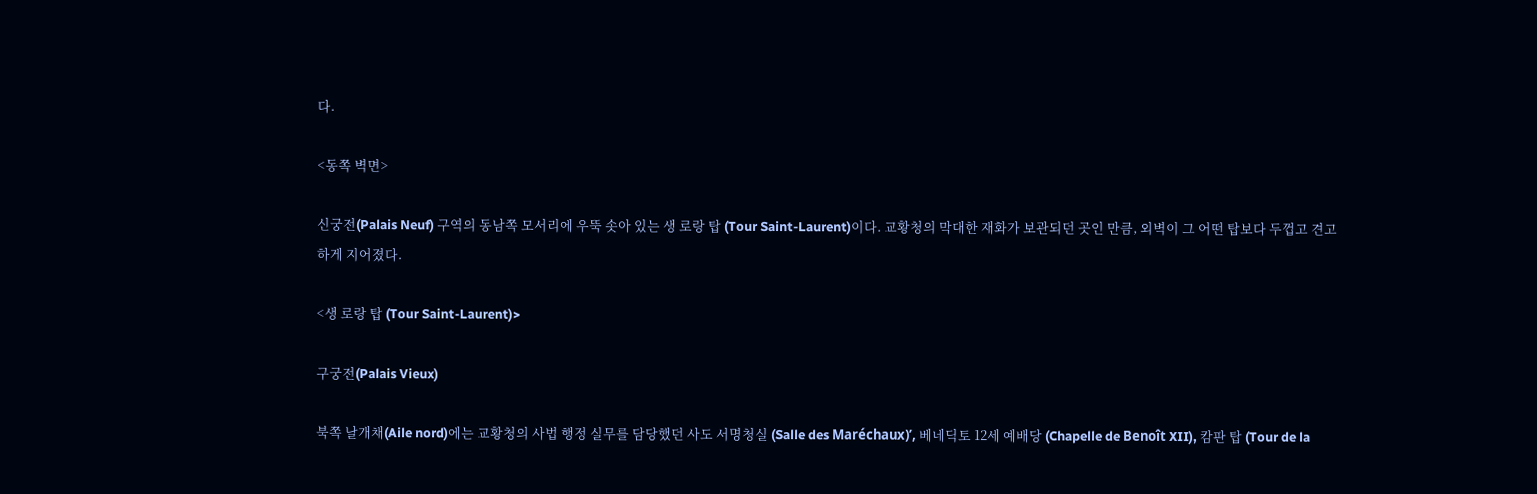다.

<동쪽 벽면>

신궁전(Palais Neuf) 구역의 동남쪽 모서리에 우뚝 솟아 있는 생 로랑 탑 (Tour Saint-Laurent)이다. 교황청의 막대한 재화가 보관되던 곳인 만큼, 외벽이 그 어떤 탑보다 두껍고 견고하게 지어졌다.

<생 로랑 탑 (Tour Saint-Laurent)>

구궁전(Palais Vieux)

북쪽 날개채(Aile nord)에는 교황청의 사법 행정 실무를 담당했던 사도 서명청실 (Salle des Maréchaux)’, 베네딕토 12세 예배당 (Chapelle de Benoît XII), 캄판 탑 (Tour de la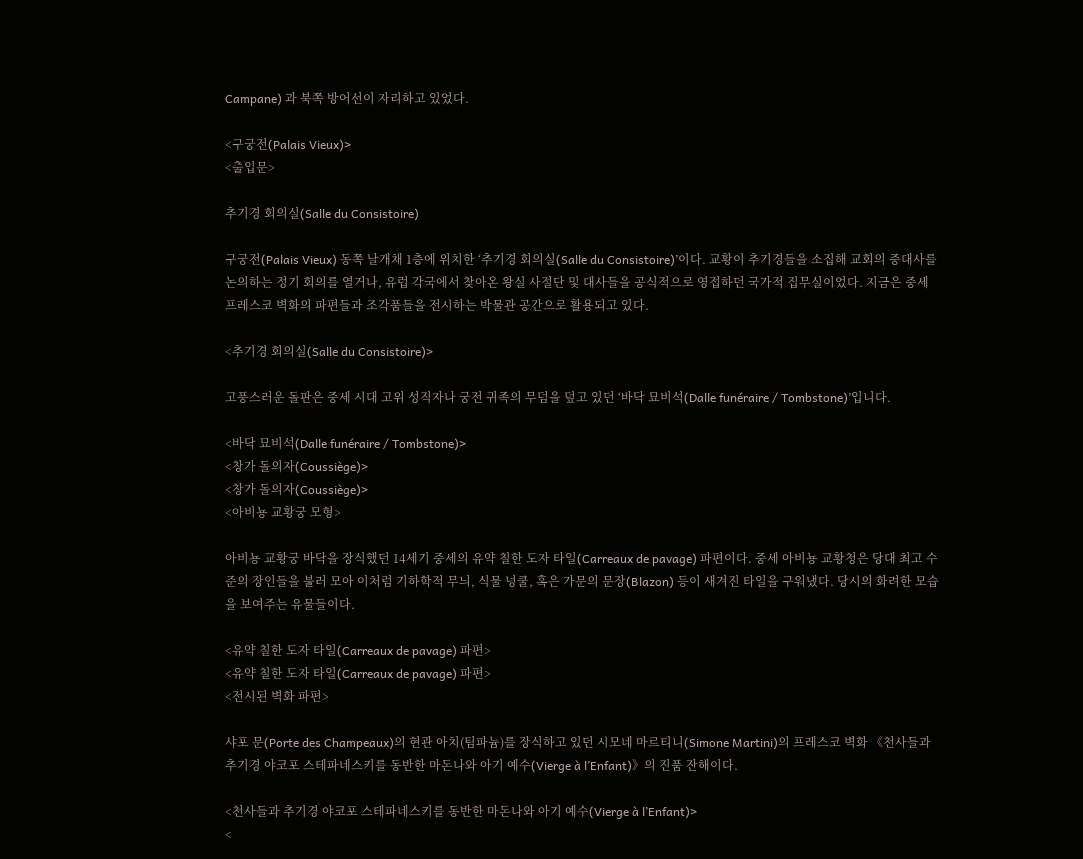Campane) 과 북쪽 방어선이 자리하고 있었다.

<구궁전(Palais Vieux)>
<출입문>

추기경 회의실(Salle du Consistoire)

구궁전(Palais Vieux) 동쪽 날개채 1층에 위치한 ‘추기경 회의실(Salle du Consistoire)’이다. 교황이 추기경들을 소집해 교회의 중대사를 논의하는 정기 회의를 열거나, 유럽 각국에서 찾아온 왕실 사절단 및 대사들을 공식적으로 영접하던 국가적 집무실이었다. 지금은 중세 프레스코 벽화의 파편들과 조각품들을 전시하는 박물관 공간으로 활용되고 있다.

<추기경 회의실(Salle du Consistoire)>

고풍스러운 돌판은 중세 시대 고위 성직자나 궁전 귀족의 무덤을 덮고 있던 ‘바닥 묘비석(Dalle funéraire / Tombstone)’입니다.

<바닥 묘비석(Dalle funéraire / Tombstone)>
<창가 돌의자(Coussiège)>
<창가 돌의자(Coussiège)>
<아비뇽 교황궁 모형>

아비뇽 교황궁 바닥을 장식했던 14세기 중세의 유약 칠한 도자 타일(Carreaux de pavage) 파편이다. 중세 아비뇽 교황청은 당대 최고 수준의 장인들을 불러 모아 이처럼 기하학적 무늬, 식물 넝쿨, 혹은 가문의 문장(Blazon) 등이 새겨진 타일을 구워냈다. 당시의 화려한 모습을 보여주는 유물들이다.

<유약 칠한 도자 타일(Carreaux de pavage) 파편>
<유약 칠한 도자 타일(Carreaux de pavage) 파편>
<전시된 벽화 파편>

샤포 문(Porte des Champeaux)의 현관 아치(팀파늄)를 장식하고 있던 시모네 마르티니(Simone Martini)의 프레스코 벽화 《천사들과 추기경 야코포 스테파네스키를 동반한 마돈나와 아기 예수(Vierge à l’Enfant)》의 진품 잔해이다.

<천사들과 추기경 야코포 스테파네스키를 동반한 마돈나와 아기 예수(Vierge à l’Enfant)>
<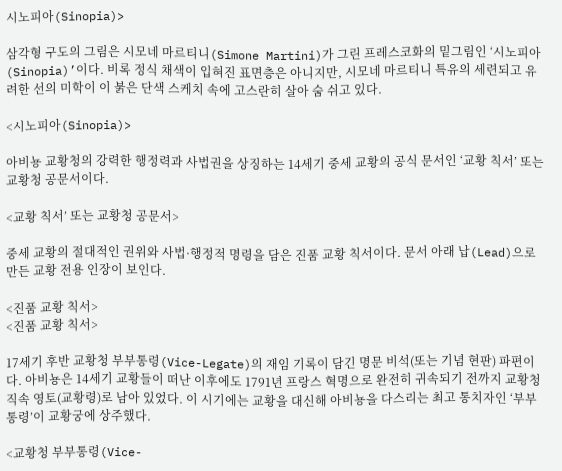시노피아(Sinopia)>

삼각형 구도의 그림은 시모네 마르티니(Simone Martini)가 그린 프레스코화의 밑그림인 ‘시노피아(Sinopia)’이다. 비록 정식 채색이 입혀진 표면층은 아니지만, 시모네 마르티니 특유의 세련되고 유려한 선의 미학이 이 붉은 단색 스케치 속에 고스란히 살아 숨 쉬고 있다.

<시노피아(Sinopia)>

아비뇽 교황청의 강력한 행정력과 사법권을 상징하는 14세기 중세 교황의 공식 문서인 ‘교황 칙서’ 또는 교황청 공문서이다.

<교황 칙서’ 또는 교황청 공문서>

중세 교황의 절대적인 권위와 사법·행정적 명령을 담은 진품 교황 칙서이다. 문서 아래 납(Lead)으로 만든 교황 전용 인장이 보인다.

<진품 교황 칙서>
<진품 교황 칙서>

17세기 후반 교황청 부부통령(Vice-Legate)의 재임 기록이 담긴 명문 비석(또는 기념 현판) 파편이다. 아비뇽은 14세기 교황들이 떠난 이후에도 1791년 프랑스 혁명으로 완전히 귀속되기 전까지 교황청 직속 영토(교황령)로 남아 있었다. 이 시기에는 교황을 대신해 아비뇽을 다스리는 최고 통치자인 ‘부부통령’이 교황궁에 상주했다.

<교황청 부부통령(Vice-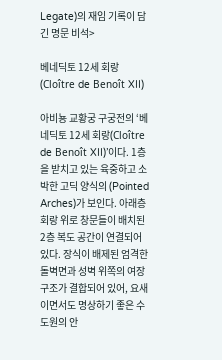Legate)의 재임 기록이 담긴 명문 비석>

베네딕토 12세 회랑(Cloître de Benoît XII)

아비뇽 교황궁 구궁전의 ‘베네딕토 12세 회랑(Cloître de Benoît XII)’이다. 1층을 받치고 있는 육중하고 소박한 고딕 양식의 (Pointed Arches)가 보인다. 아래층 회랑 위로 창문들이 배치된 2층 복도 공간이 연결되어 있다. 장식이 배제된 엄격한 돌벽면과 성벽 위쪽의 여장 구조가 결합되어 있어, 요새이면서도 명상하기 좋은 수도원의 안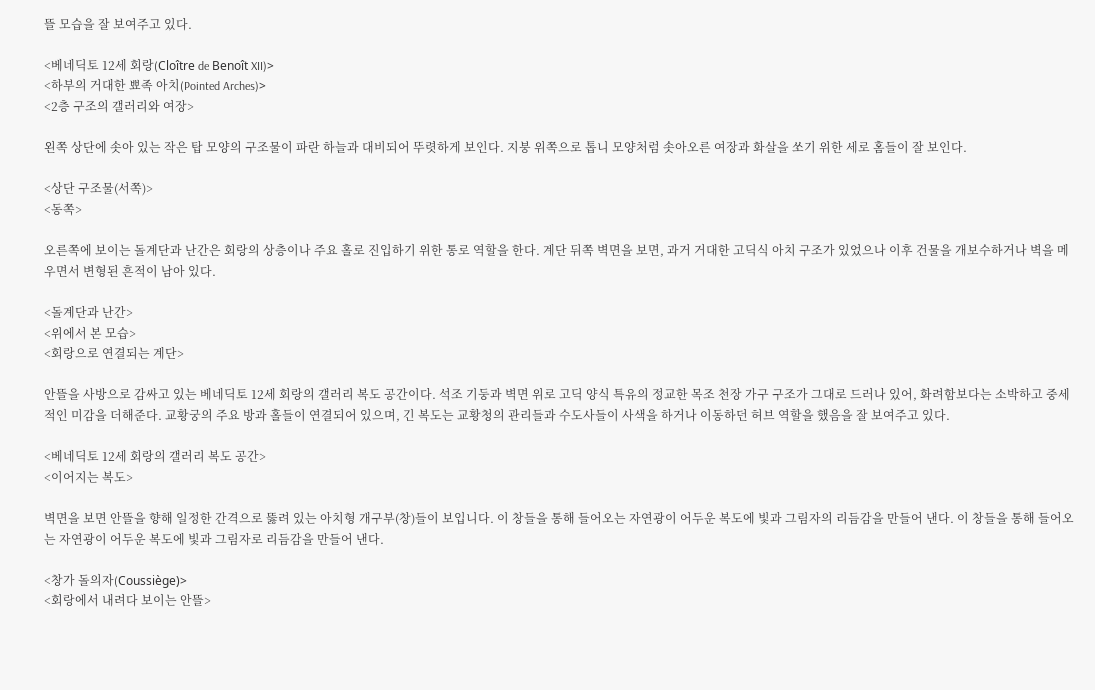뜰 모습을 잘 보여주고 있다.

<베네딕토 12세 회랑(Cloître de Benoît XII)>
<하부의 거대한 뾰족 아치(Pointed Arches)>
<2층 구조의 갤러리와 여장>

왼쪽 상단에 솟아 있는 작은 탑 모양의 구조물이 파란 하늘과 대비되어 뚜렷하게 보인다. 지붕 위쪽으로 톱니 모양처럼 솟아오른 여장과 화살을 쏘기 위한 세로 홈들이 잘 보인다.

<상단 구조물(서쪽)>
<동쪽>

오른쪽에 보이는 돌계단과 난간은 회랑의 상층이나 주요 홀로 진입하기 위한 통로 역할을 한다. 계단 뒤쪽 벽면을 보면, 과거 거대한 고딕식 아치 구조가 있었으나 이후 건물을 개보수하거나 벽을 메우면서 변형된 흔적이 남아 있다.

<돌계단과 난간>
<위에서 본 모습>
<회랑으로 연결되는 계단>

안뜰을 사방으로 감싸고 있는 베네딕토 12세 회랑의 갤러리 복도 공간이다. 석조 기둥과 벽면 위로 고딕 양식 특유의 정교한 목조 천장 가구 구조가 그대로 드러나 있어, 화려함보다는 소박하고 중세적인 미감을 더해준다. 교황궁의 주요 방과 홀들이 연결되어 있으며, 긴 복도는 교황청의 관리들과 수도사들이 사색을 하거나 이동하던 허브 역할을 했음을 잘 보여주고 있다.

<베네딕토 12세 회랑의 갤러리 복도 공간>
<이어지는 복도>

벽면을 보면 안뜰을 향해 일정한 간격으로 뚫려 있는 아치형 개구부(창)들이 보입니다. 이 창들을 통해 들어오는 자연광이 어두운 복도에 빛과 그림자의 리듬감을 만들어 낸다. 이 창들을 통해 들어오는 자연광이 어두운 복도에 빛과 그림자로 리듬감을 만들어 낸다.

<창가 돌의자(Coussiège)>
<회랑에서 내려다 보이는 안뜰>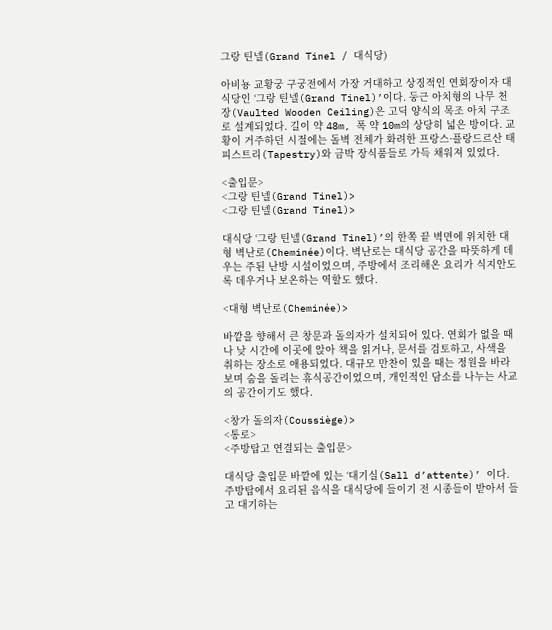그랑 틴넬(Grand Tinel / 대식당)

아비뇽 교황궁 구궁전에서 가장 거대하고 상징적인 연회장이자 대식당인 ‘그랑 틴넬(Grand Tinel)’이다. 둥근 아치형의 나무 천장(Vaulted Wooden Ceiling)은 고딕 양식의 목조 아치 구조로 설계되었다. 길이 약 48m, 폭 약 10m의 상당히 넓은 방이다. 교황이 거주하던 시절에는 돌벽 전체가 화려한 프랑스·플랑드르산 태피스트리(Tapestry)와 금박 장식품들로 가득 채워져 있었다.

<출입문>
<그랑 틴넬(Grand Tinel)>
<그랑 틴넬(Grand Tinel)>

대식당 ‘그랑 틴넬(Grand Tinel)’의 한쪽 끝 벽면에 위치한 대형 벽난로(Cheminée)이다. 벽난로는 대식당 공간을 따뜻하게 데우는 주된 난방 시설이었으며, 주방에서 조리해온 요리가 식지안도록 데우거나 보온하는 역할도 했다.

<대형 벽난로(Cheminée)>

바깥을 향해서 큰 창문과 돌의자가 설치되어 있다. 연회가 없을 때나 낮 시간에 이곳에 앉아 책을 읽거나, 문서를 검토하고, 사색을 취하는 장소로 애용되었다. 대규모 만찬이 있을 때는 정원을 바라보며 숨을 돌리는 휴식공간이었으며, 개인적인 담소를 나누는 사교의 공간이기도 했다.

<창가 돌의자(Coussiège)>
<통로>
<주방탑고 연결되는 출입문>

대식당 출입문 바깥에 있는 ‘대기실(Sall d’attente)’ 이다. 주방탑에서 요리된 음식을 대식당에 들이기 전 시종들이 받아서 들고 대기하는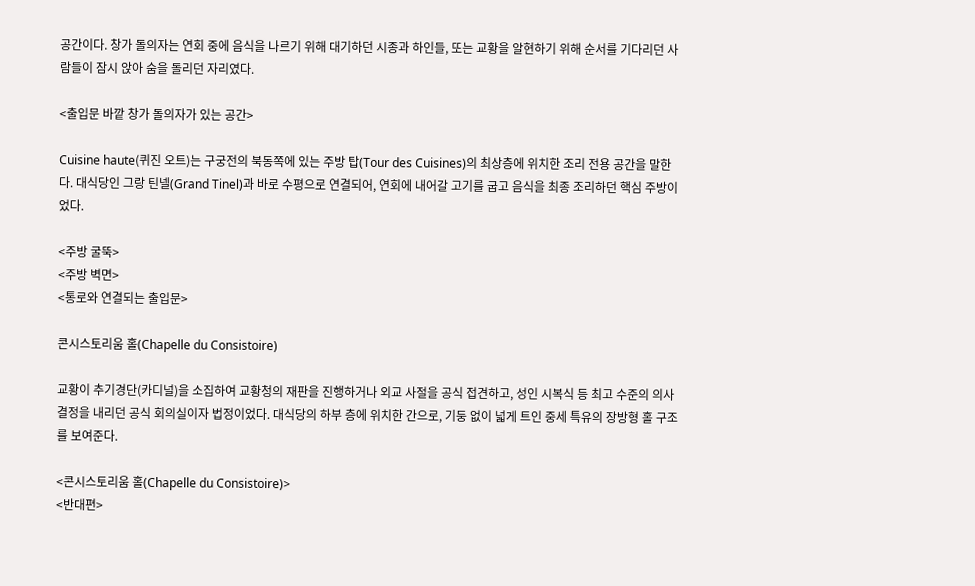공간이다. 창가 돌의자는 연회 중에 음식을 나르기 위해 대기하던 시종과 하인들, 또는 교황을 알현하기 위해 순서를 기다리던 사람들이 잠시 앉아 숨을 돌리던 자리였다.

<출입문 바깥 창가 돌의자가 있는 공간>

Cuisine haute(퀴진 오트)는 구궁전의 북동쪽에 있는 주방 탑(Tour des Cuisines)의 최상층에 위치한 조리 전용 공간을 말한다. 대식당인 그랑 틴넬(Grand Tinel)과 바로 수평으로 연결되어, 연회에 내어갈 고기를 굽고 음식을 최종 조리하던 핵심 주방이었다.

<주방 굴뚝>
<주방 벽면>
<통로와 연결되는 출입문>

콘시스토리움 홀(Chapelle du Consistoire)

교황이 추기경단(카디널)을 소집하여 교황청의 재판을 진행하거나 외교 사절을 공식 접견하고, 성인 시복식 등 최고 수준의 의사결정을 내리던 공식 회의실이자 법정이었다. 대식당의 하부 층에 위치한 간으로, 기둥 없이 넓게 트인 중세 특유의 장방형 홀 구조를 보여준다.

<콘시스토리움 홀(Chapelle du Consistoire)>
<반대편>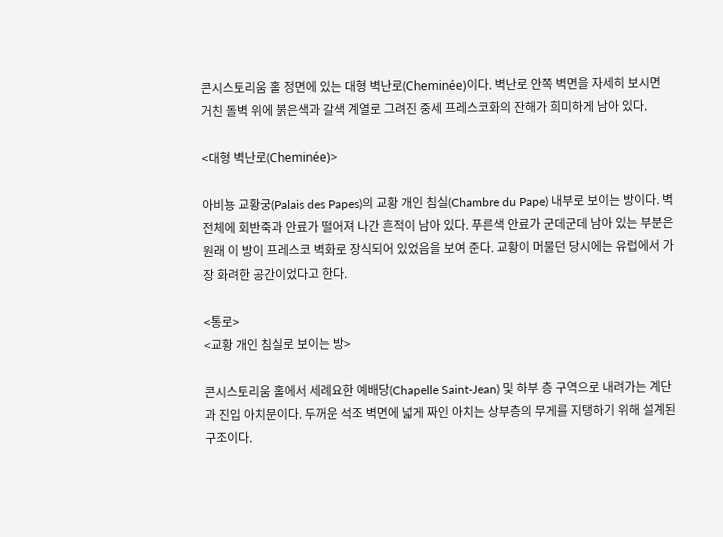콘시스토리움 홀 정면에 있는 대형 벽난로(Cheminée)이다. 벽난로 안쪽 벽면을 자세히 보시면 거친 돌벽 위에 붉은색과 갈색 계열로 그려진 중세 프레스코화의 잔해가 희미하게 남아 있다.

<대형 벽난로(Cheminée)>

아비뇽 교황궁(Palais des Papes)의 교황 개인 침실(Chambre du Pape) 내부로 보이는 방이다. 벽 전체에 회반죽과 안료가 떨어져 나간 흔적이 남아 있다. 푸른색 안료가 군데군데 남아 있는 부분은 원래 이 방이 프레스코 벽화로 장식되어 있었음을 보여 준다. 교황이 머물던 당시에는 유럽에서 가장 화려한 공간이었다고 한다.

<통로>
<교황 개인 침실로 보이는 방>

콘시스토리움 홀에서 세례요한 예배당(Chapelle Saint-Jean) 및 하부 층 구역으로 내려가는 계단과 진입 아치문이다. 두꺼운 석조 벽면에 넓게 짜인 아치는 상부층의 무게를 지탱하기 위해 설계된 구조이다.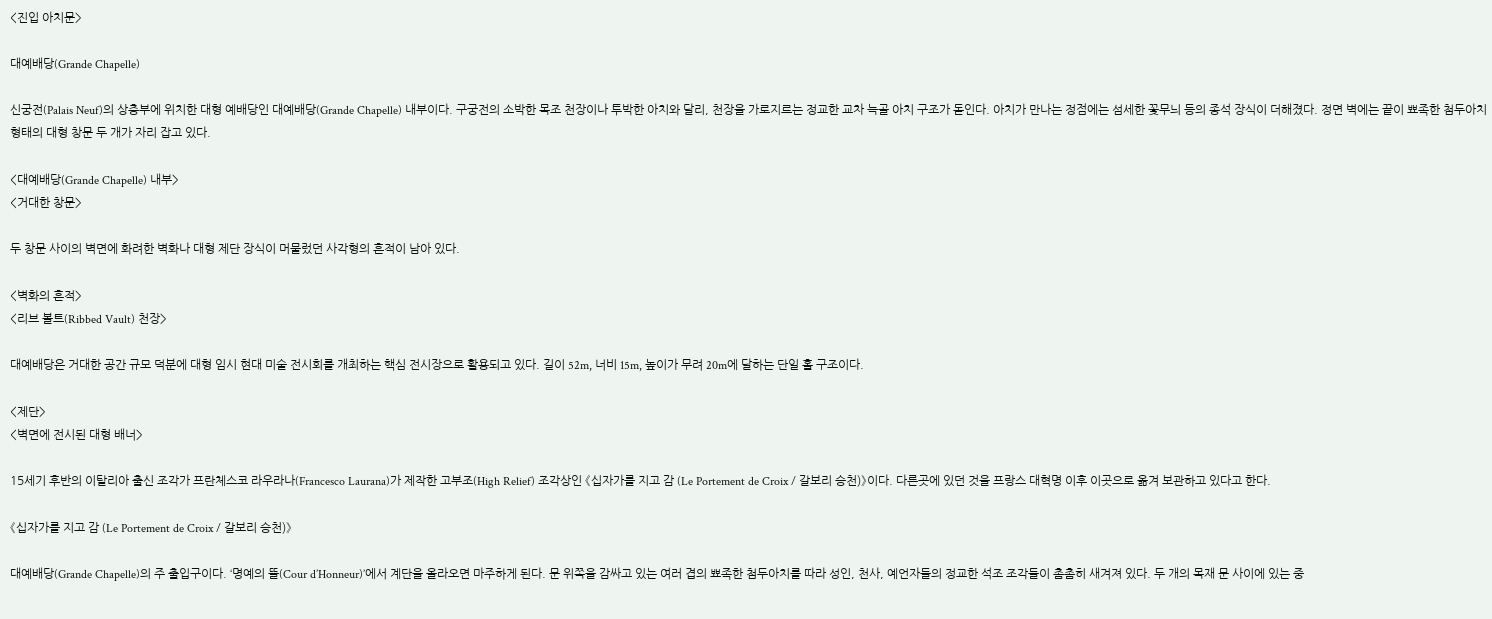<진입 아치문>

대예배당(Grande Chapelle)

신궁전(Palais Neuf)의 상층부에 위치한 대형 예배당인 대예배당(Grande Chapelle) 내부이다. 구궁전의 소박한 목조 천장이나 투박한 아치와 달리, 천장을 가로지르는 정교한 교차 늑골 아치 구조가 돋인다. 아치가 만나는 정점에는 섬세한 꽃무늬 등의 종석 장식이 더해졌다. 정면 벽에는 끝이 뾰족한 첨두아치 형태의 대형 창문 두 개가 자리 잡고 있다.

<대예배당(Grande Chapelle) 내부>
<거대한 창문>

두 창문 사이의 벽면에 화려한 벽화나 대형 제단 장식이 머물렀던 사각형의 흔적이 남아 있다.

<벽화의 흔적>
<리브 볼트(Ribbed Vault) 천장>

대예배당은 거대한 공간 규모 덕분에 대형 임시 현대 미술 전시회를 개최하는 핵심 전시장으로 활용되고 있다. 길이 52m, 너비 15m, 높이가 무려 20m에 달하는 단일 홀 구조이다.

<제단>
<벽면에 전시된 대형 배너>

15세기 후반의 이탈리아 출신 조각가 프란체스코 라우라나(Francesco Laurana)가 제작한 고부조(High Relief) 조각상인 《십자가를 지고 감 (Le Portement de Croix / 갈보리 승천)》이다. 다른곳에 있던 것을 프랑스 대혁명 이후 이곳으로 옮겨 보관하고 있다고 한다.

《십자가를 지고 감 (Le Portement de Croix / 갈보리 승천)》

대예배당(Grande Chapelle)의 주 출입구이다. ‘명예의 뜰(Cour d’Honneur)’에서 계단을 올라오면 마주하게 된다. 문 위쪽을 감싸고 있는 여러 겹의 뾰족한 첨두아치를 따라 성인, 천사, 예언자들의 정교한 석조 조각들이 촘촘히 새겨져 있다. 두 개의 목재 문 사이에 있는 중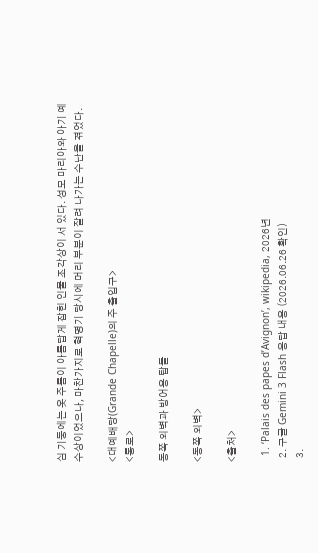심 기둥에는 옷 주름이 아름답게 잡힌 인물 조각상이 서 있다. 성모 마리아와 아기 예수상이었으나, 마찬가지로 혁명기 당시에 머리 부분이 잘려 나가는 수난을 겪었다.

<대예배당(Grande Chapelle)의 주 출입구>
<통로>

동쪽 외벽과 방어용 탑들

<동쪽 외벽>

<출처>

  1. ‘Palais des papes d’Avignon’, wikipedia, 2026년
  2. 구글 Gemini 3 Flash 응답 내용 (2026.06.26 확인)
  3.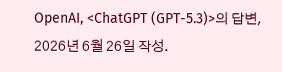OpenAI, <ChatGPT (GPT-5.3)>의 답변, 2026년 6월 26일 작성.